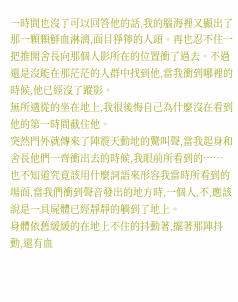一時間也沒了可以回答他的話,我的腦海裡又顯出了那一顆顆鮮血淋漓,面目猙獰的人頭。再也忍不住一把推開舍長向那個人影所在的位置衝了過去。不過還是沒能在那茫茫的人群中找到他,當我衝到哪裡的時候,他已經沒了蹤影。
無所適從的坐在地上,我很後悔自己為什麼沒在看到他的第一時間截住他。
突然門外就傳來了陣震天動地的驚叫聲,當我起身和舍長他們一齊衝出去的時候,我眼前所看到的……
也不知道究竟該用什麼詞語來形容我當時所看到的場面,當我們衝到聲音發出的地方時,一個人,不,應該說是一具屍體已經靜靜的躺到了地上。
身體依舊緩緩的在地上不住的抖動著,擺著那陣抖動,還有血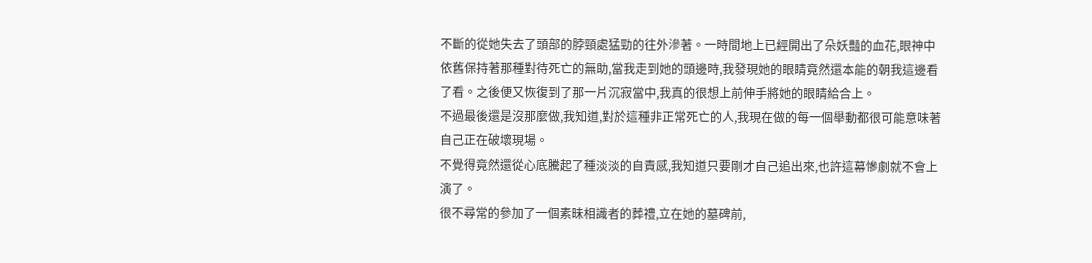不斷的從她失去了頭部的脖頸處猛勁的往外滲著。一時間地上已經開出了朵妖豔的血花,眼神中依舊保持著那種對待死亡的無助,當我走到她的頭邊時,我發現她的眼睛竟然還本能的朝我這邊看了看。之後便又恢復到了那一片沉寂當中,我真的很想上前伸手將她的眼睛給合上。
不過最後還是沒那麼做,我知道,對於這種非正常死亡的人,我現在做的每一個舉動都很可能意味著自己正在破壞現場。
不覺得竟然還從心底騰起了種淡淡的自責感,我知道只要剛才自己追出來,也許這幕慘劇就不會上演了。
很不尋常的參加了一個素昧相識者的葬禮,立在她的墓碑前,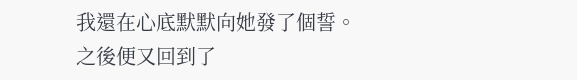我還在心底默默向她發了個誓。
之後便又回到了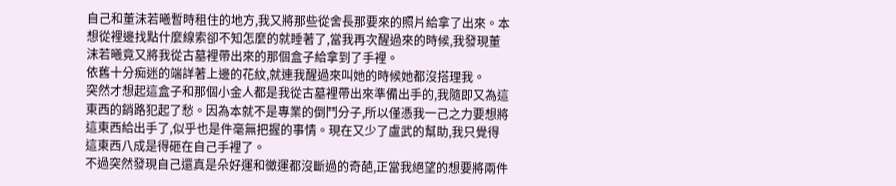自己和董沫若曦暫時租住的地方,我又將那些從舍長那要來的照片給拿了出來。本想從裡邊找點什麼線索卻不知怎麼的就睡著了,當我再次醒過來的時候,我發現董沫若曦竟又將我從古墓裡帶出來的那個盒子給拿到了手裡。
依舊十分痴迷的端詳著上邊的花紋,就連我醒過來叫她的時候她都沒搭理我。
突然才想起這盒子和那個小金人都是我從古墓裡帶出來準備出手的,我隨即又為這東西的銷路犯起了愁。因為本就不是專業的倒鬥分子,所以僅憑我一己之力要想將這東西給出手了,似乎也是件毫無把握的事情。現在又少了盧武的幫助,我只覺得這東西八成是得砸在自己手裡了。
不過突然發現自己還真是朵好運和黴運都沒斷過的奇葩,正當我絕望的想要將兩件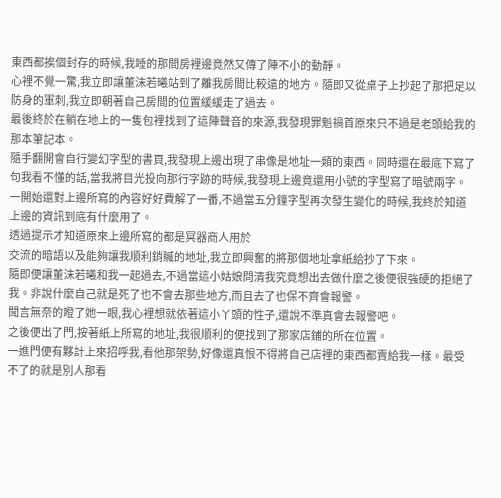東西都挨個封存的時候,我睡的那間房裡邊竟然又傳了陣不小的動靜。
心裡不覺一驚,我立即讓董沫若曦站到了離我房間比較遠的地方。隨即又從桌子上抄起了那把足以防身的軍刺,我立即朝著自己房間的位置緩緩走了過去。
最後終於在躺在地上的一隻包裡找到了這陣聲音的來源,我發現罪魁禍首原來只不過是老頭給我的那本筆記本。
隨手翻開會自行變幻字型的書頁,我發現上邊出現了串像是地址一類的東西。同時還在最底下寫了句我看不懂的話,當我將目光投向那行字跡的時候,我發現上邊竟還用小號的字型寫了暗號兩字。
一開始還對上邊所寫的內容好好費解了一番,不過當五分鐘字型再次發生變化的時候,我終於知道上邊的資訊到底有什麼用了。
透過提示才知道原來上邊所寫的都是冥器商人用於
交流的暗語以及能夠讓我順利銷贓的地址,我立即興奮的將那個地址拿紙給抄了下來。
隨即便讓董沫若曦和我一起過去,不過當這小姑娘問清我究竟想出去做什麼之後便很強硬的拒絕了我。非說什麼自己就是死了也不會去那些地方,而且去了也保不齊會報警。
聞言無奈的瞪了她一眼,我心裡想就依著這小丫頭的性子,還說不準真會去報警吧。
之後便出了門,按著紙上所寫的地址,我很順利的便找到了那家店鋪的所在位置。
一進門便有夥計上來招呼我,看他那架勢,好像還真恨不得將自己店裡的東西都賣給我一樣。最受不了的就是別人那看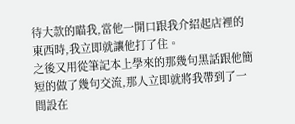待大款的瞄我,當他一開口跟我介紹起店裡的東西時,我立即就讓他打了住。
之後又用從筆記本上學來的那幾句黑話跟他簡短的做了幾句交流,那人立即就將我帶到了一間設在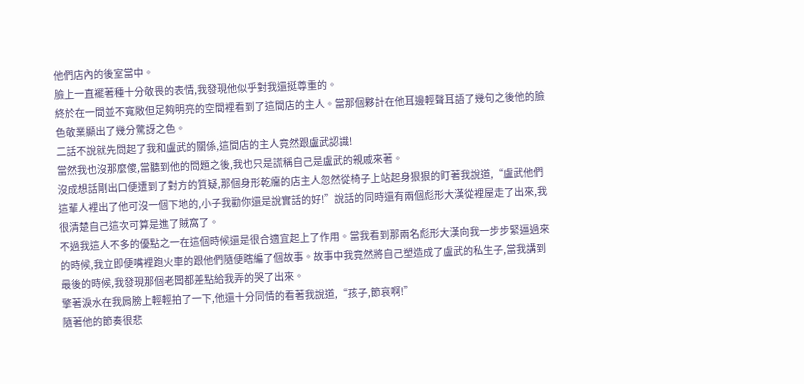他們店內的後室當中。
臉上一直襬著種十分敬畏的表情,我發現他似乎對我還挺尊重的。
終於在一間並不寬敞但足夠明亮的空間裡看到了這間店的主人。當那個夥計在他耳邊輕聲耳語了幾句之後他的臉色敬業顯出了幾分驚訝之色。
二話不說就先問起了我和盧武的關係,這間店的主人竟然跟盧武認識!
當然我也沒那麼傻,當聽到他的問題之後,我也只是謊稱自己是盧武的親戚來著。
沒成想話剛出口便遭到了對方的質疑,那個身形乾癟的店主人忽然從椅子上站起身狠狠的盯著我說道,“盧武他們這輩人裡出了他可沒一個下地的,小子我勸你還是說實話的好!”說話的同時還有兩個彪形大漢從裡屋走了出來,我很清楚自己這次可算是進了賊窩了。
不過我這人不多的優點之一在這個時候還是很合適宜起上了作用。當我看到那兩名彪形大漢向我一步步緊逼過來的時候,我立即便嘴裡跑火車的跟他們隨便瞎編了個故事。故事中我竟然將自己塑造成了盧武的私生子,當我講到最後的時候,我發現那個老闆都差點給我弄的哭了出來。
擎著淚水在我肩膀上輕輕拍了一下,他還十分同情的看著我說道,“孩子,節哀啊!”
隨著他的節奏很悲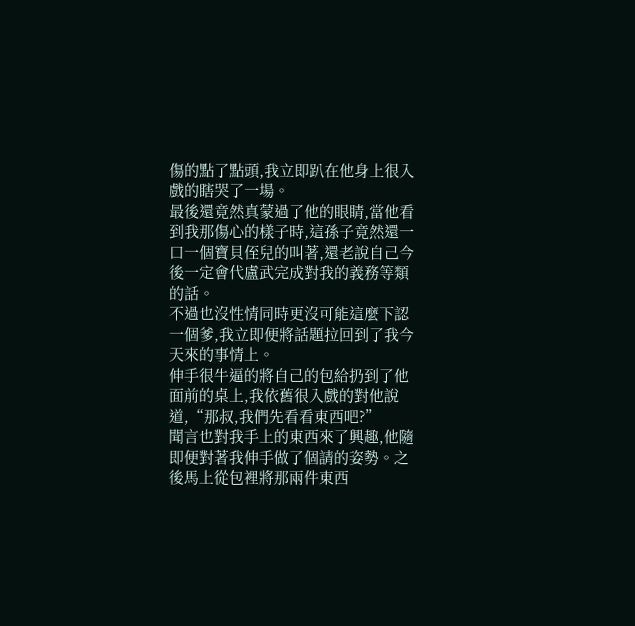傷的點了點頭,我立即趴在他身上很入戲的瞎哭了一場。
最後還竟然真蒙過了他的眼睛,當他看到我那傷心的樣子時,這孫子竟然還一口一個寶貝侄兒的叫著,還老說自己今後一定會代盧武完成對我的義務等類的話。
不過也沒性情同時更沒可能這麼下認一個爹,我立即便將話題拉回到了我今天來的事情上。
伸手很牛逼的將自己的包給扔到了他面前的桌上,我依舊很入戲的對他說道,“那叔,我們先看看東西吧?”
聞言也對我手上的東西來了興趣,他隨即便對著我伸手做了個請的姿勢。之後馬上從包裡將那兩件東西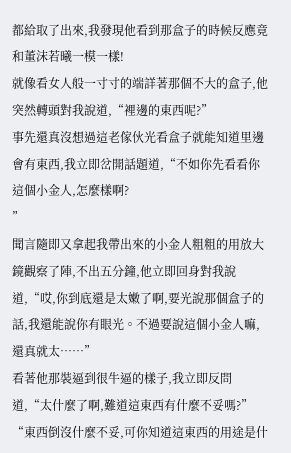都給取了出來,我發現他看到那盒子的時候反應竟和董沫若曦一模一樣!
就像看女人般一寸寸的端詳著那個不大的盒子,他突然轉頭對我說道,“裡邊的東西呢?”
事先還真沒想過這老傢伙光看盒子就能知道里邊會有東西,我立即岔開話題道,“不如你先看看你這個小金人,怎麼樣啊?
”
聞言隨即又拿起我帶出來的小金人粗粗的用放大鏡觀察了陣,不出五分鐘,他立即回身對我說道,“哎,你到底還是太嫩了啊,要光說那個盒子的話,我還能說你有眼光。不過要說這個小金人嘛,還真就太……”
看著他那裝逼到很牛逼的樣子,我立即反問道,“太什麼了啊,難道這東西有什麼不妥嗎?”
“東西倒沒什麼不妥,可你知道這東西的用途是什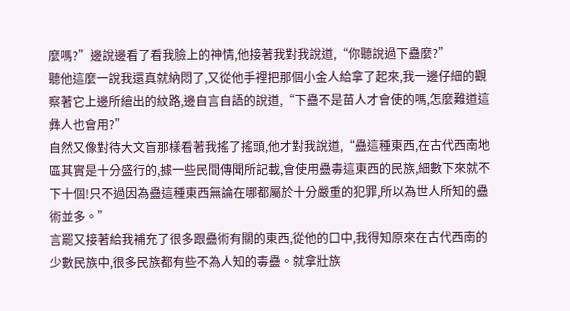麼嗎?”邊說邊看了看我臉上的神情,他接著我對我說道,“你聽說過下蠱麼?”
聽他這麼一說我還真就納悶了,又從他手裡把那個小金人給拿了起來,我一邊仔細的觀察著它上邊所繪出的紋路,邊自言自語的說道,“下蠱不是苗人才會使的嗎,怎麼難道這彝人也會用?”
自然又像對待大文盲那樣看著我搖了搖頭,他才對我說道,“蠱這種東西,在古代西南地區其實是十分盛行的,據一些民間傳聞所記載,會使用蠱毒這東西的民族,細數下來就不下十個!只不過因為蠱這種東西無論在哪都屬於十分嚴重的犯罪,所以為世人所知的蠱術並多。”
言罷又接著給我補充了很多跟蠱術有關的東西,從他的口中,我得知原來在古代西南的少數民族中,很多民族都有些不為人知的毒蠱。就拿壯族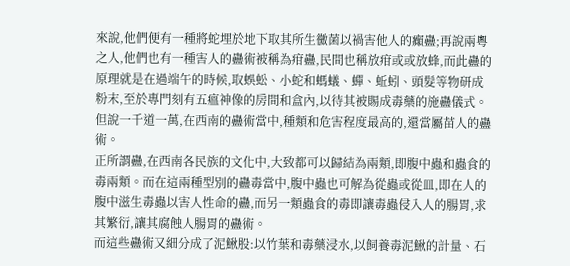來說,他們便有一種將蛇埋於地下取其所生黴菌以禍害他人的癲蠱;再說兩粵之人,他們也有一種害人的蠱術被稱為疳蠱,民間也稱放疳或或放蜂,而此蠱的原理就是在過端午的時候,取蜈蚣、小蛇和螞蟻、蟬、蚯蚓、頭髮等物研成粉末,至於專門刻有五瘟神像的房間和盒內,以待其被賜成毒藥的施蠱儀式。但說一千道一萬,在西南的蠱術當中,種類和危害程度最高的,還當屬苗人的蠱術。
正所謂蠱,在西南各民族的文化中,大致都可以歸結為兩類,即腹中蟲和蟲食的毒兩類。而在這兩種型別的蠱毒當中,腹中蟲也可解為從蟲或從皿,即在人的腹中滋生毒蟲以害人性命的蠱,而另一類蟲食的毒即讓毒蟲侵入人的腸胃,求其繁衍,讓其腐蝕人腸胃的蠱術。
而這些蠱術又細分成了泥鰍股:以竹葉和毒藥浸水,以飼養毒泥鰍的計量、石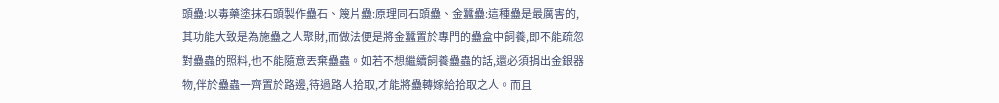頭蠱:以毒藥塗抹石頭製作蠱石、篾片蠱:原理同石頭蠱、金蠶蠱:這種蠱是最厲害的,其功能大致是為施蠱之人聚財,而做法便是將金蠶置於專門的蠱盒中飼養,即不能疏忽對蠱蟲的照料,也不能隨意丟棄蠱蟲。如若不想繼續飼養蠱蟲的話,還必須捐出金銀器物,伴於蠱蟲一齊置於路邊,待過路人拾取,才能將蠱轉嫁給拾取之人。而且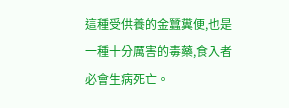這種受供養的金蠶糞便,也是一種十分厲害的毒藥,食入者必會生病死亡。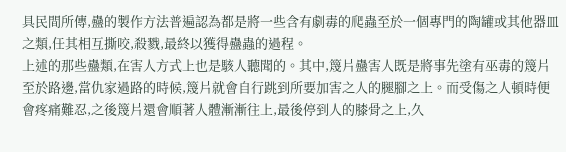具民間所傳,蠱的製作方法普遍認為都是將一些含有劇毒的爬蟲至於一個專門的陶罐或其他器皿之類,任其相互撕咬,殺戮,最終以獲得蠱蟲的過程。
上述的那些蠱類,在害人方式上也是駭人聽聞的。其中,篾片蠱害人既是將事先塗有巫毒的篾片至於路邊,當仇家過路的時候,篾片就會自行跳到所要加害之人的腿腳之上。而受傷之人頓時便會疼痛難忍,之後篾片還會順著人體漸漸往上,最後停到人的膝骨之上,久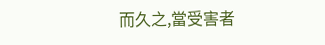而久之,當受害者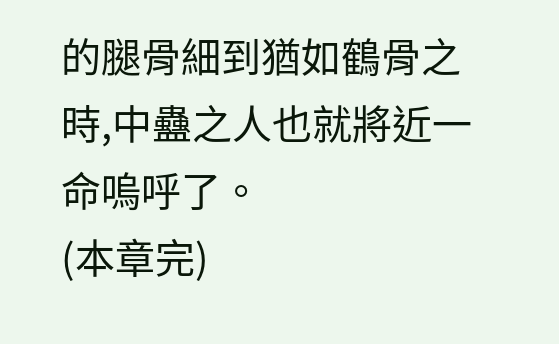的腿骨細到猶如鶴骨之時,中蠱之人也就將近一命嗚呼了。
(本章完)